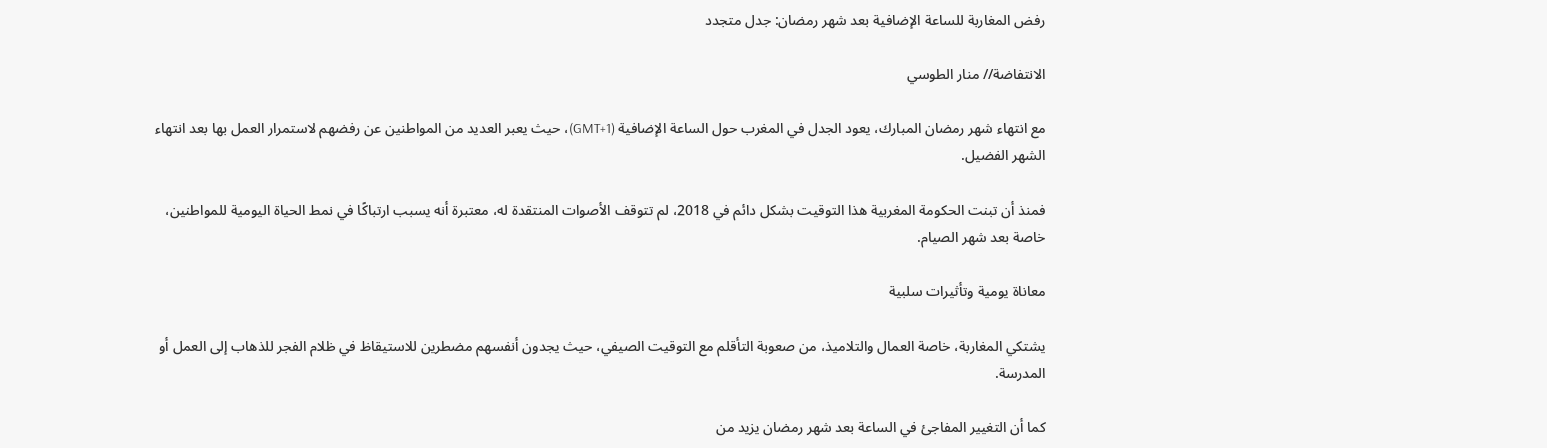رفض المغاربة للساعة الإضافية بعد شهر رمضان: جدل متجدد

الانتفاضة// منار الطوسي

مع انتهاء شهر رمضان المبارك، يعود الجدل في المغرب حول الساعة الإضافية (GMT+1)، حيث يعبر العديد من المواطنين عن رفضهم لاستمرار العمل بها بعد انتهاء الشهر الفضيل.

فمنذ أن تبنت الحكومة المغربية هذا التوقيت بشكل دائم في 2018، لم تتوقف الأصوات المنتقدة له، معتبرة أنه يسبب ارتباكًا في نمط الحياة اليومية للمواطنين، خاصة بعد شهر الصيام.

معاناة يومية وتأثيرات سلبية

يشتكي المغاربة، خاصة العمال والتلاميذ، من صعوبة التأقلم مع التوقيت الصيفي، حيث يجدون أنفسهم مضطرين للاستيقاظ في ظلام الفجر للذهاب إلى العمل أو المدرسة.

كما أن التغيير المفاجئ في الساعة بعد شهر رمضان يزيد من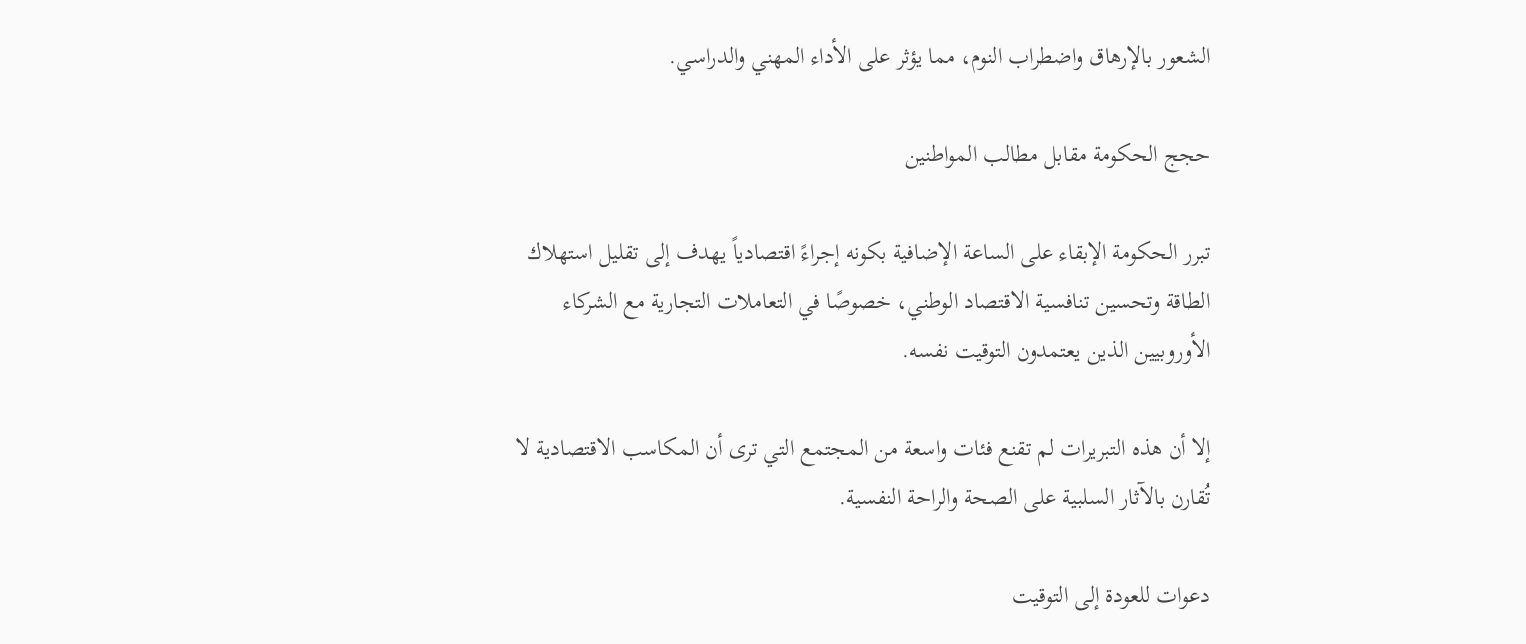الشعور بالإرهاق واضطراب النوم، مما يؤثر على الأداء المهني والدراسي.

حجج الحكومة مقابل مطالب المواطنين

تبرر الحكومة الإبقاء على الساعة الإضافية بكونه إجراءً اقتصادياً يهدف إلى تقليل استهلاك الطاقة وتحسين تنافسية الاقتصاد الوطني، خصوصًا في التعاملات التجارية مع الشركاء الأوروبيين الذين يعتمدون التوقيت نفسه.

إلا أن هذه التبريرات لم تقنع فئات واسعة من المجتمع التي ترى أن المكاسب الاقتصادية لا تُقارن بالآثار السلبية على الصحة والراحة النفسية.

دعوات للعودة إلى التوقيت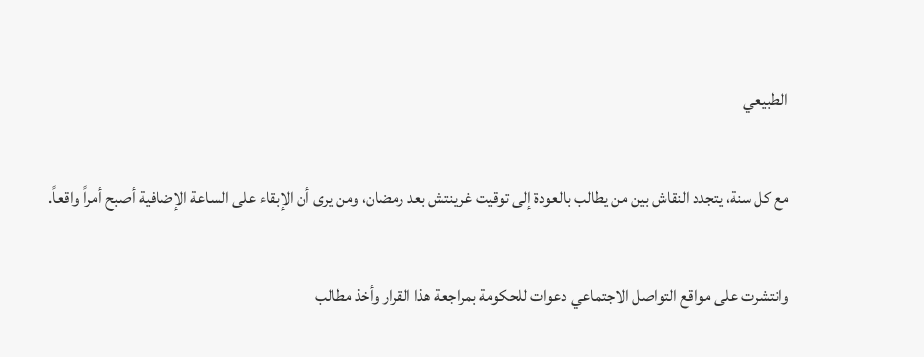الطبيعي

مع كل سنة، يتجدد النقاش بين من يطالب بالعودة إلى توقيت غرينتش بعد رمضان، ومن يرى أن الإبقاء على الساعة الإضافية أصبح أمراً واقعاً.

وانتشرت على مواقع التواصل الاجتماعي دعوات للحكومة بمراجعة هذا القرار وأخذ مطالب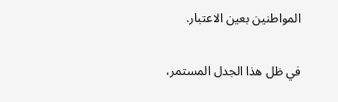المواطنين بعين الاعتبار.

في ظل هذا الجدل المستمر،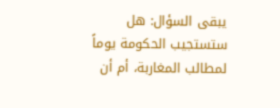يبقى السؤال: هل ستستجيب الحكومة يوماً لمطالب المغاربة، أم أن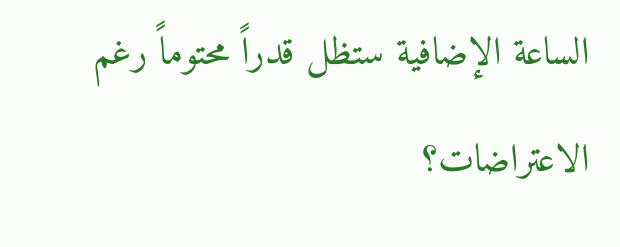الساعة الإضافية ستظل قدراً محتوماً رغم الاعتراضات؟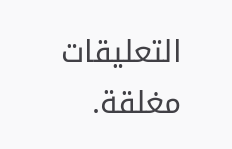التعليقات مغلقة.